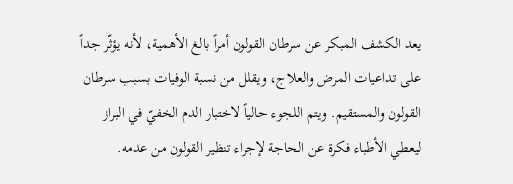يعد الكشف المبكر عن سرطان القولون أمراً بالغ الأهمية، لأنه يؤثّر جداً على تداعيات المرض والعلاج، ويقلل من نسبة الوفيات بسبب سرطان القولون والمستقيم. ويتم اللجوء حالياً لاختبار الدم الخفيّ في البراز ليعطي الأطباء فكرة عن الحاجة لإجراء تنظير القولون من عدمه.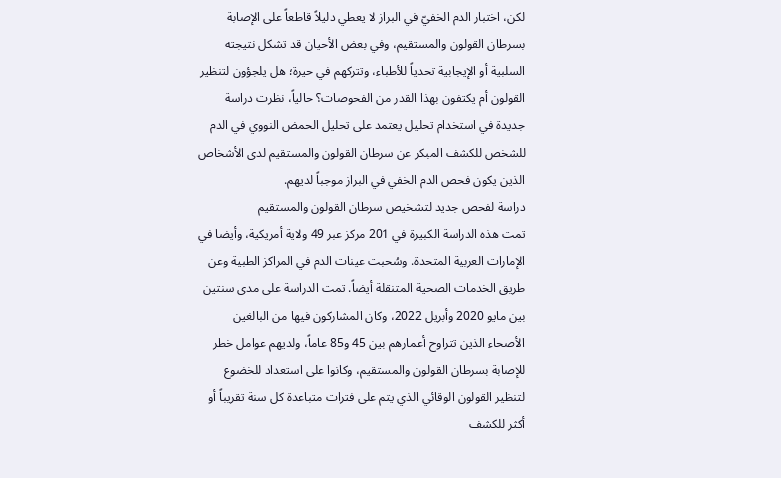لكن، اختبار الدم الخفيّ في البراز لا يعطي دليلاً قاطعاً على الإصابة بسرطان القولون والمستقيم، وفي بعض الأحيان قد تشكل نتيجته السلبية أو الإيجابية تحدياً للأطباء، وتتركهم في حيرة؛ هل يلجؤون لتنظير القولون أم يكتفون بهذا القدر من الفحوصات؟ حالياً، نظرت دراسة جديدة في استخدام تحليل يعتمد على تحليل الحمض النووي في الدم للشخص للكشف المبكر عن سرطان القولون والمستقيم لدى الأشخاص الذين يكون فحص الدم الخفي في البراز موجباً لديهم.
دراسة لفحص جديد لتشخيص سرطان القولون والمستقيم
تمت هذه الدراسة الكبيرة في 201 مركز عبر 49 ولاية أمريكية، وأيضا في الإمارات العربية المتحدة. وسُحبت عينات الدم في المراكز الطبية وعن طريق الخدمات الصحية المتنقلة أيضاً. تمت الدراسة على مدى سنتين بين مايو 2020 وأبريل 2022، وكان المشاركون فيها من البالغين الأصحاء الذين تتراوح أعمارهم بين 45 و85 عاماً، ولديهم عوامل خطر للإصابة بسرطان القولون والمستقيم، وكانوا على استعداد للخضوع لتنظير القولون الوقائي الذي يتم على فترات متباعدة كل سنة تقريباً أو أكثر للكشف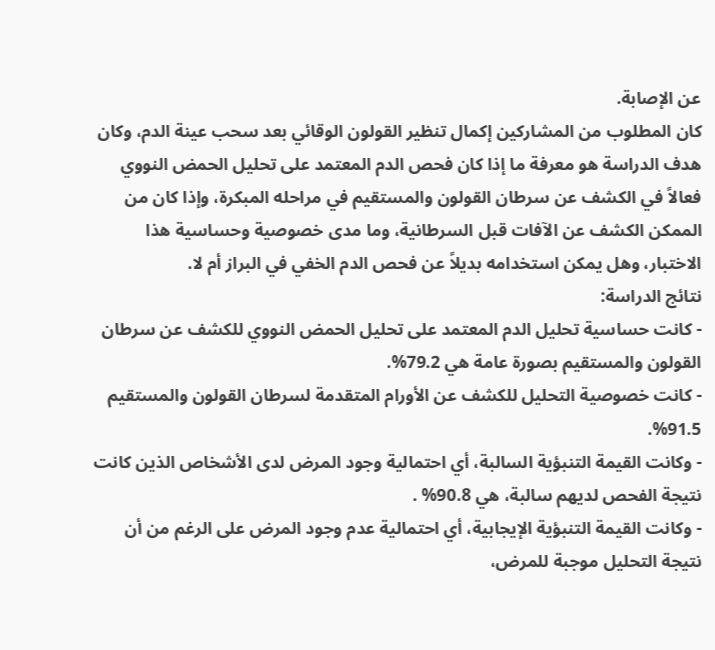عن الإصابة.
كان المطلوب من المشاركين إكمال تنظير القولون الوقائي بعد سحب عينة الدم، وكان هدف الدراسة هو معرفة ما إذا كان فحص الدم المعتمد على تحليل الحمض النووي فعالاً في الكشف عن سرطان القولون والمستقيم في مراحله المبكرة، وإذا كان من الممكن الكشف عن الآفات قبل السرطانية، وما مدى خصوصية وحساسية هذا الاختبار، وهل يمكن استخدامه بديلاً عن فحص الدم الخفي في البراز أم لا.
نتائج الدراسة:
- كانت حساسية تحليل الدم المعتمد على تحليل الحمض النووي للكشف عن سرطان القولون والمستقيم بصورة عامة هي 79.2%.
- كانت خصوصية التحليل للكشف عن الأورام المتقدمة لسرطان القولون والمستقيم 91.5%.
- وكانت القيمة التنبؤية السالبة، أي احتمالية وجود المرض لدى الأشخاص الذين كانت نتيجة الفحص لديهم سالبة، هي 90.8% .
- وكانت القيمة التنبؤية الإيجابية، أي احتمالية عدم وجود المرض على الرغم من أن نتيجة التحليل موجبة للمرض،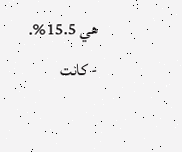هي 15.5%.
- كانت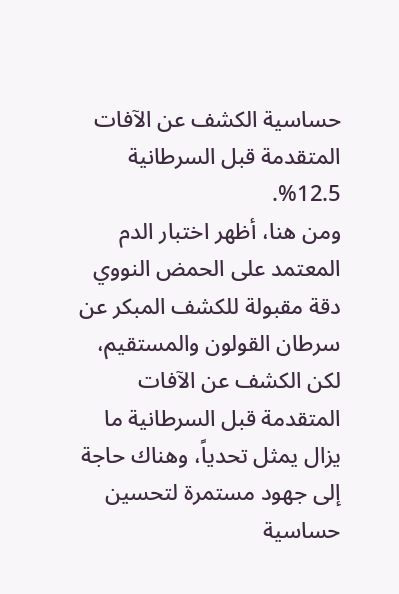حساسية الكشف عن الآفات المتقدمة قبل السرطانية 12.5%.
ومن هنا، أظهر اختبار الدم المعتمد على الحمض النووي دقة مقبولة للكشف المبكر عن سرطان القولون والمستقيم، لكن الكشف عن الآفات المتقدمة قبل السرطانية ما يزال يمثل تحدياً، وهناك حاجة إلى جهود مستمرة لتحسين حساسية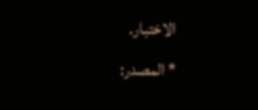الاختبار.
* المصدر: